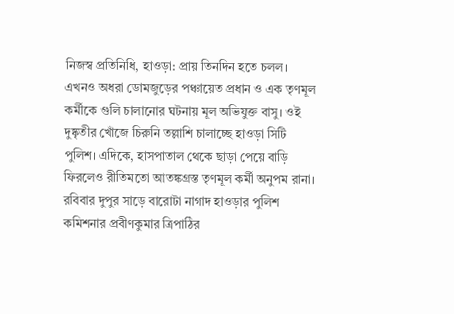নিজস্ব প্রতিনিধি, হাওড়া: প্রায় তিনদিন হতে চলল। এখনও অধরা ডোমজুড়ের পঞ্চায়েত প্রধান ও এক তৃণমূল কর্মীকে গুলি চালানোর ঘটনায় মূল অভিযুক্ত বাসু। ওই দুষ্কৃতীর খোঁজে চিরুনি তল্লাশি চালাচ্ছে হাওড়া সিটি পুলিশ। এদিকে, হাসপাতাল থেকে ছাড়া পেয়ে বাড়ি ফিরলেও রীতিমতো আতঙ্কগ্রস্ত তৃণমূল কর্মী অনুপম রানা।
রবিবার দুপুর সাড়ে বারোটা নাগাদ হাওড়ার পুলিশ কমিশনার প্রবীণকুমার ত্রিপাঠির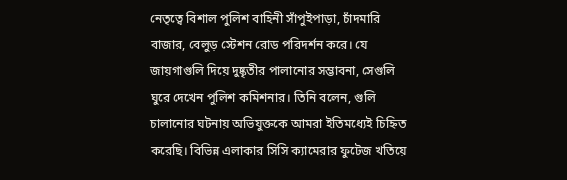নেতৃত্বে বিশাল পুলিশ বাহিনী সাঁপুইপাড়া, চাঁদমারি বাজার, বেলুড় স্টেশন রোড পরিদর্শন করে। যে জায়গাগুলি দিয়ে দুষ্কৃতীর পালানোর সম্ভাবনা, সেগুলি ঘুরে দেখেন পুলিশ কমিশনার। তিনি বলেন, গুলি চালানোর ঘটনায় অভিযুক্তকে আমরা ইতিমধ্যেই চিহ্নিত করেছি। বিভিন্ন এলাকার সিসি ক্যামেরার ফুটেজ খতিয়ে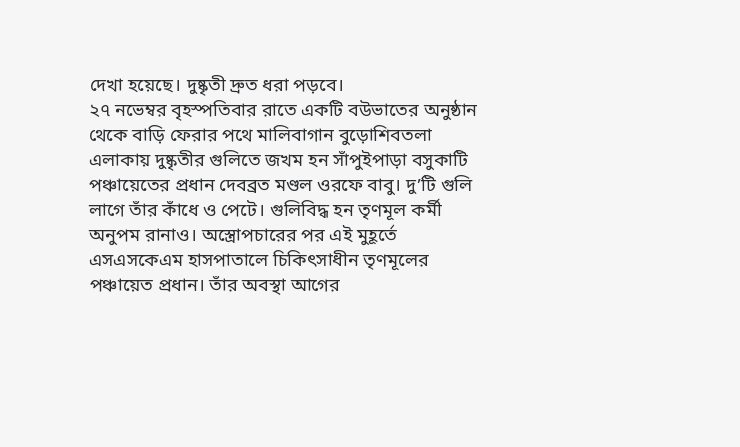দেখা হয়েছে। দুষ্কৃতী দ্রুত ধরা পড়বে।
২৭ নভেম্বর বৃহস্পতিবার রাতে একটি বউভাতের অনুষ্ঠান থেকে বাড়ি ফেরার পথে মালিবাগান বুড়োশিবতলা এলাকায় দুষ্কৃতীর গুলিতে জখম হন সাঁপুইপাড়া বসুকাটি পঞ্চায়েতের প্রধান দেবব্রত মণ্ডল ওরফে বাবু। দু’টি গুলি লাগে তাঁর কাঁধে ও পেটে। গুলিবিদ্ধ হন তৃণমূল কর্মী অনুপম রানাও। অস্ত্রোপচারের পর এই মুহূর্তে এসএসকেএম হাসপাতালে চিকিৎসাধীন তৃণমূলের পঞ্চায়েত প্রধান। তাঁর অবস্থা আগের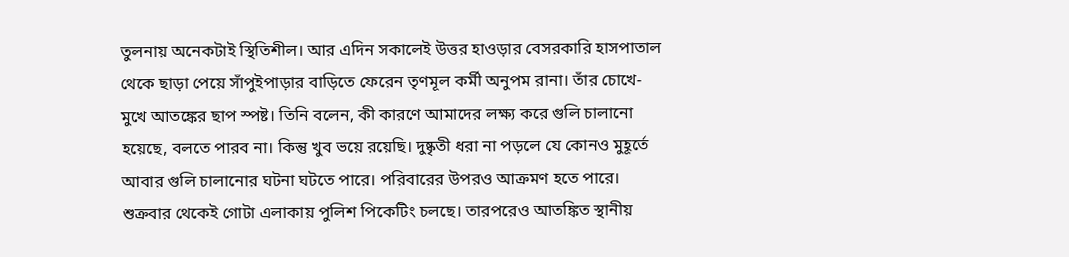তুলনায় অনেকটাই স্থিতিশীল। আর এদিন সকালেই উত্তর হাওড়ার বেসরকারি হাসপাতাল থেকে ছাড়া পেয়ে সাঁপুইপাড়ার বাড়িতে ফেরেন তৃণমূল কর্মী অনুপম রানা। তাঁর চোখে-মুখে আতঙ্কের ছাপ স্পষ্ট। তিনি বলেন, কী কারণে আমাদের লক্ষ্য করে গুলি চালানো হয়েছে, বলতে পারব না। কিন্তু খুব ভয়ে রয়েছি। দুষ্কৃতী ধরা না পড়লে যে কোনও মুহূর্তে আবার গুলি চালানোর ঘটনা ঘটতে পারে। পরিবারের উপরও আক্রমণ হতে পারে।
শুক্রবার থেকেই গোটা এলাকায় পুলিশ পিকেটিং চলছে। তারপরেও আতঙ্কিত স্থানীয়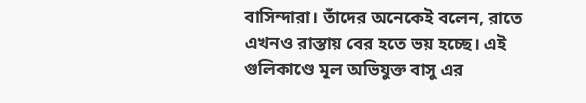বাসিন্দারা। তাঁদের অনেকেই বলেন, রাতে এখনও রাস্তায় বের হতে ভয় হচ্ছে। এই গুলিকাণ্ডে মূল অভিযুক্ত বাসু এর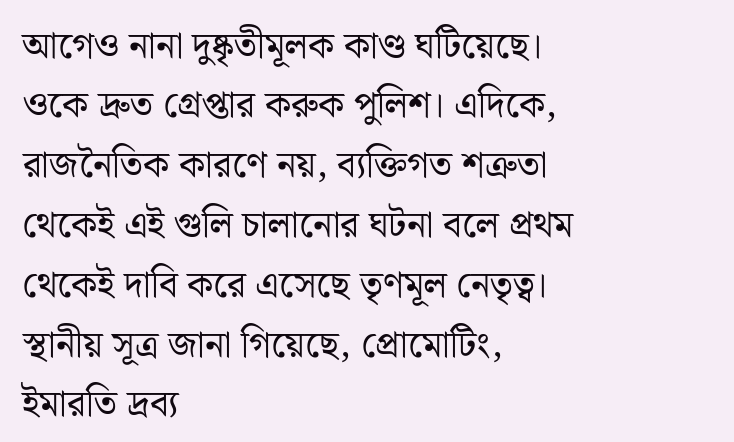আগেও নানা দুষ্কৃতীমূলক কাণ্ড ঘটিয়েছে। ওকে দ্রুত গ্রেপ্তার করুক পুলিশ। এদিকে, রাজনৈতিক কারণে নয়, ব্যক্তিগত শত্রুতা থেকেই এই গুলি চালানোর ঘটনা বলে প্রথম থেকেই দাবি করে এসেছে তৃণমূল নেতৃত্ব। স্থানীয় সূত্র জানা গিয়েছে, প্রোমোটিং, ইমারতি দ্রব্য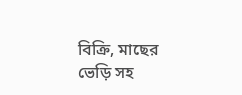বিক্রি, মাছের ভেড়ি সহ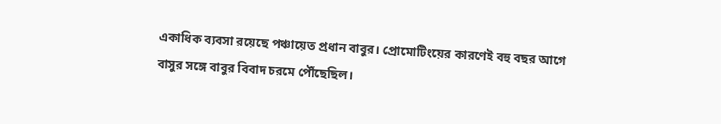একাধিক ব্যবসা রয়েছে পঞ্চায়েত প্রধান বাবুর। প্রোমোটিংয়ের কারণেই বহু বছর আগে বাসুর সঙ্গে বাবুর বিবাদ চরমে পৌঁছেছিল।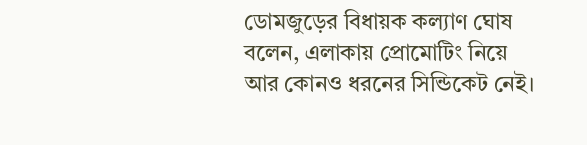ডোমজুড়ের বিধায়ক কল্যাণ ঘোষ বলেন, এলাকায় প্রোমোটিং নিয়ে আর কোনও ধরনের সিন্ডিকেট নেই।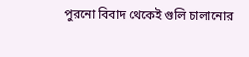পুরনো বিবাদ থেকেই গুলি চালানোর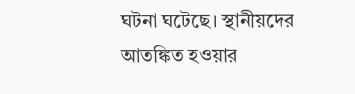ঘটনা ঘটেছে। স্থানীয়দের আতঙ্কিত হওয়ার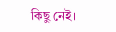কিছু নেই।